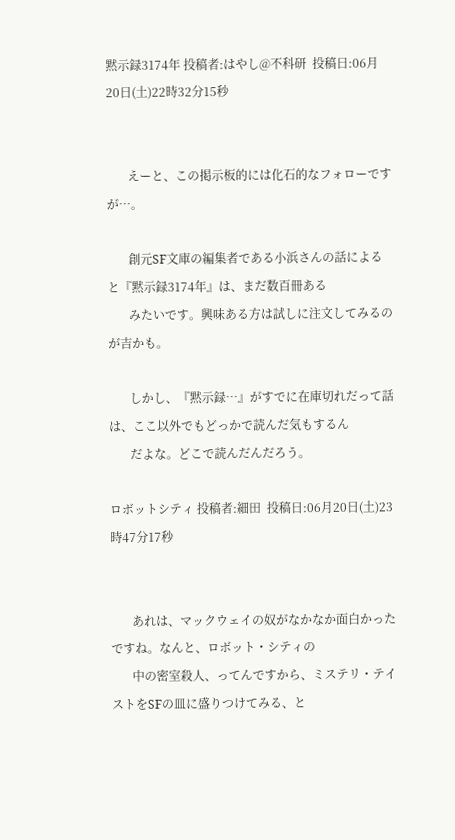黙示録3174年 投稿者:はやし@不科研  投稿日:06月20日(土)22時32分15秒


       えーと、この掲示板的には化石的なフォローですが…。

       創元SF文庫の編集者である小浜さんの話によると『黙示録3174年』は、まだ数百冊ある
       みたいです。興味ある方は試しに注文してみるのが吉かも。

       しかし、『黙示録…』がすでに在庫切れだって話は、ここ以外でもどっかで読んだ気もするん
       だよな。どこで読んだんだろう。

ロボットシティ 投稿者:細田  投稿日:06月20日(土)23時47分17秒


       あれは、マックウェイの奴がなかなか面白かったですね。なんと、ロボット・シティの
       中の密室殺人、ってんですから、ミステリ・テイストをSFの皿に盛りつけてみる、と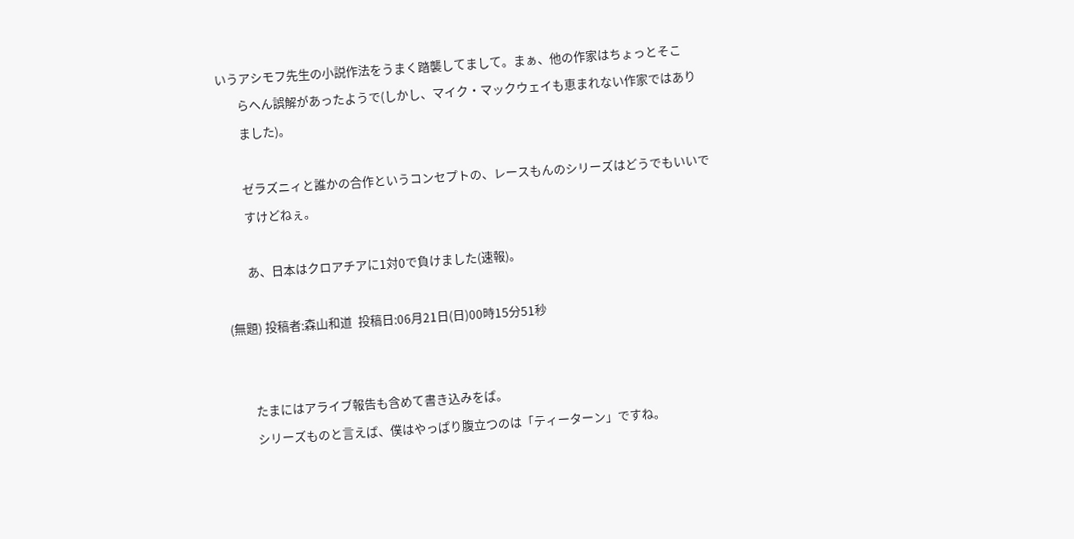いうアシモフ先生の小説作法をうまく踏襲してまして。まぁ、他の作家はちょっとそこ
       らへん誤解があったようで(しかし、マイク・マックウェイも恵まれない作家ではあり
       ました)。

       ゼラズニィと誰かの合作というコンセプトの、レースもんのシリーズはどうでもいいで
       すけどねぇ。

       あ、日本はクロアチアに1対0で負けました(速報)。

(無題) 投稿者:森山和道  投稿日:06月21日(日)00時15分51秒


       たまにはアライブ報告も含めて書き込みをば。
       シリーズものと言えば、僕はやっぱり腹立つのは「ティーターン」ですね。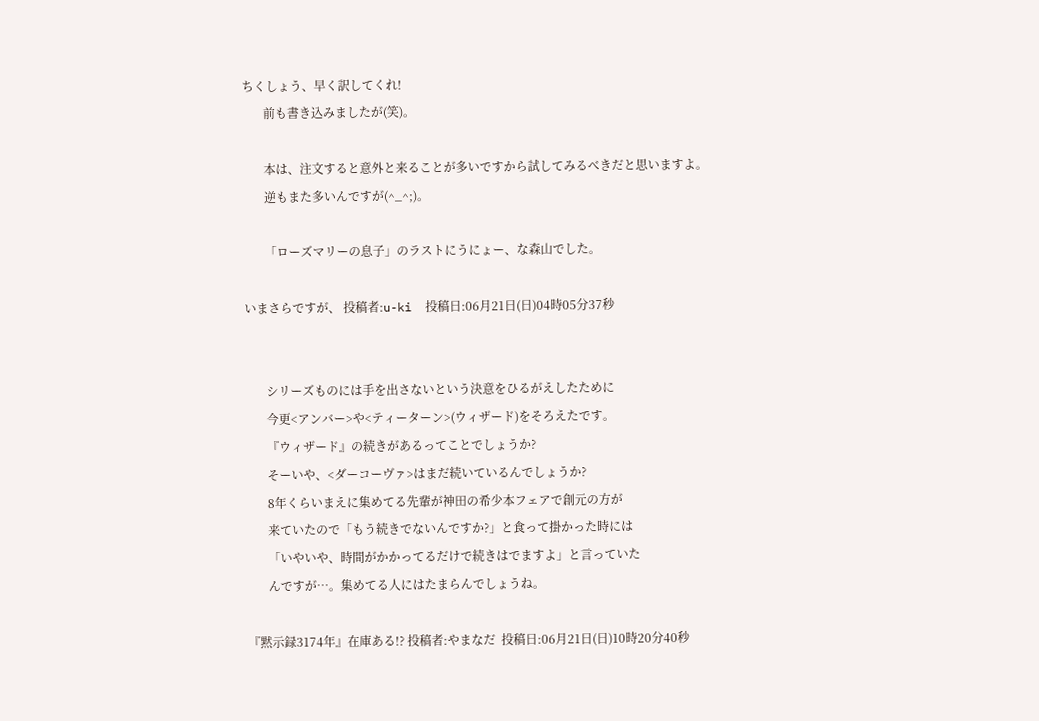ちくしょう、早く訳してくれ!
       前も書き込みましたが(笑)。

       本は、注文すると意外と来ることが多いですから試してみるべきだと思いますよ。
       逆もまた多いんですが(^_^;)。

       「ローズマリーの息子」のラストにうにょー、な森山でした。

いまさらですが、 投稿者:u-ki  投稿日:06月21日(日)04時05分37秒


       シリーズものには手を出さないという決意をひるがえしたために
       今更<アンバー>や<ティーターン>(ウィザード)をそろえたです。
       『ウィザード』の続きがあるってことでしょうか?
       そーいや、<ダーコーヴァ>はまだ続いているんでしょうか?
       8年くらいまえに集めてる先輩が神田の希少本フェアで創元の方が
       来ていたので「もう続きでないんですか?」と食って掛かった時には
       「いやいや、時間がかかってるだけで続きはでますよ」と言っていた
       んですが…。集めてる人にはたまらんでしょうね。

『黙示録3174年』在庫ある!? 投稿者:やまなだ  投稿日:06月21日(日)10時20分40秒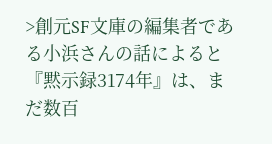>創元SF文庫の編集者である小浜さんの話によると『黙示録3174年』は、まだ数百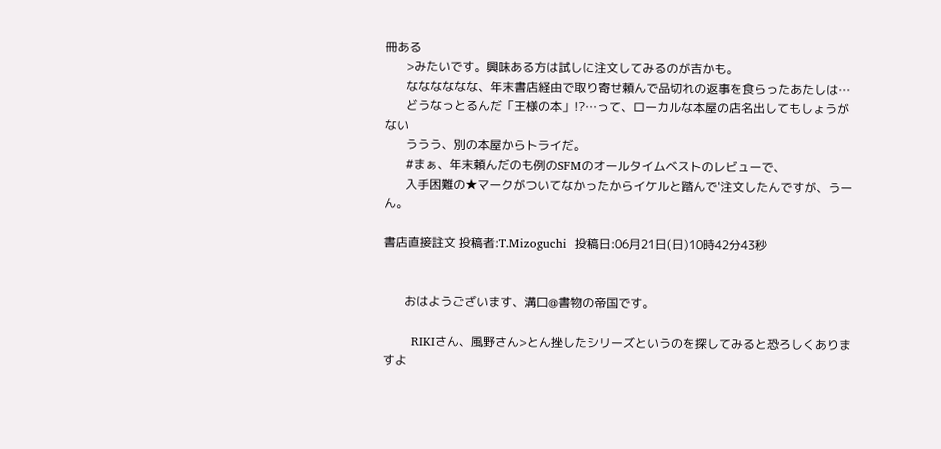冊ある
       >みたいです。興味ある方は試しに注文してみるのが吉かも。
       なななななな、年末書店経由で取り寄せ頼んで品切れの返事を食らったあたしは…
       どうなっとるんだ「王様の本」!?…って、ローカルな本屋の店名出してもしょうがない
       ううう、別の本屋からトライだ。
       #まぁ、年末頼んだのも例のSFMのオールタイムベストのレビューで、
       入手困難の★マークがついてなかったからイケルと踏んで'注文したんですが、うーん。

書店直接註文 投稿者:T.Mizoguchi  投稿日:06月21日(日)10時42分43秒


       おはようございます、溝口@書物の帝国です。

       RIKIさん、風野さん>とん挫したシリーズというのを探してみると恐ろしくありますよ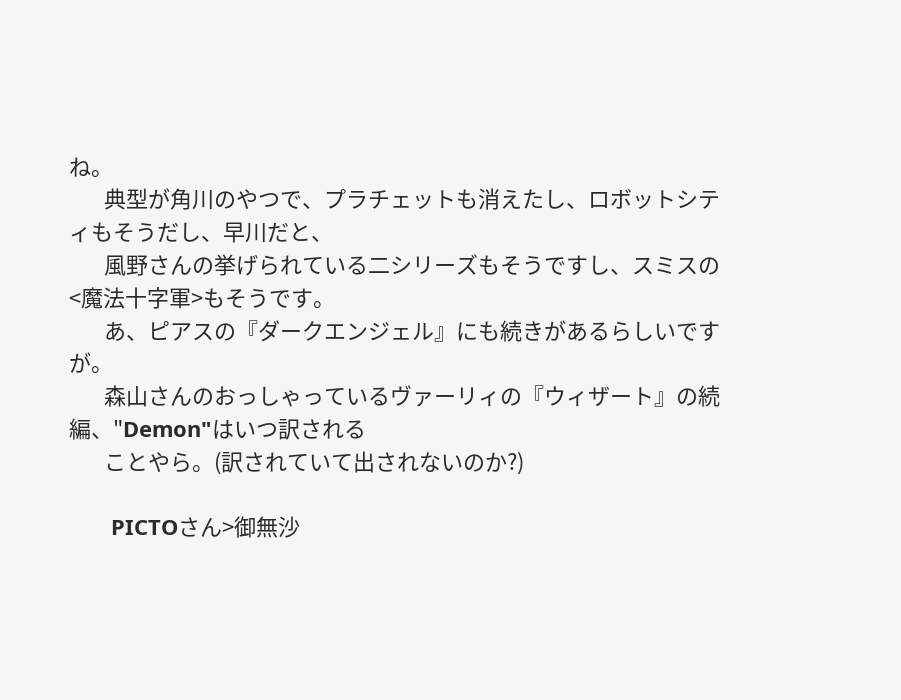ね。
       典型が角川のやつで、プラチェットも消えたし、ロボットシティもそうだし、早川だと、
       風野さんの挙げられている二シリーズもそうですし、スミスの<魔法十字軍>もそうです。
       あ、ピアスの『ダークエンジェル』にも続きがあるらしいですが。
       森山さんのおっしゃっているヴァーリィの『ウィザート』の続編、"Demon"はいつ訳される
       ことやら。(訳されていて出されないのか?)

       PICTOさん>御無沙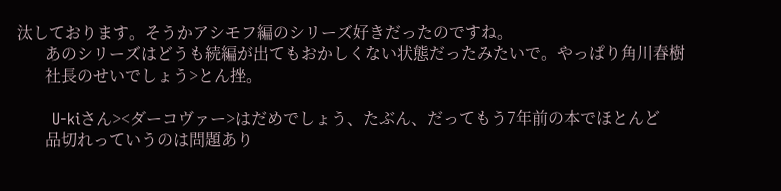汰しております。そうかアシモフ編のシリーズ好きだったのですね。
       あのシリーズはどうも続編が出てもおかしくない状態だったみたいで。やっぱり角川春樹
       社長のせいでしょう>とん挫。

       U-kiさん><ダーコヴァー>はだめでしょう、たぶん、だってもう7年前の本でほとんど
       品切れっていうのは問題あり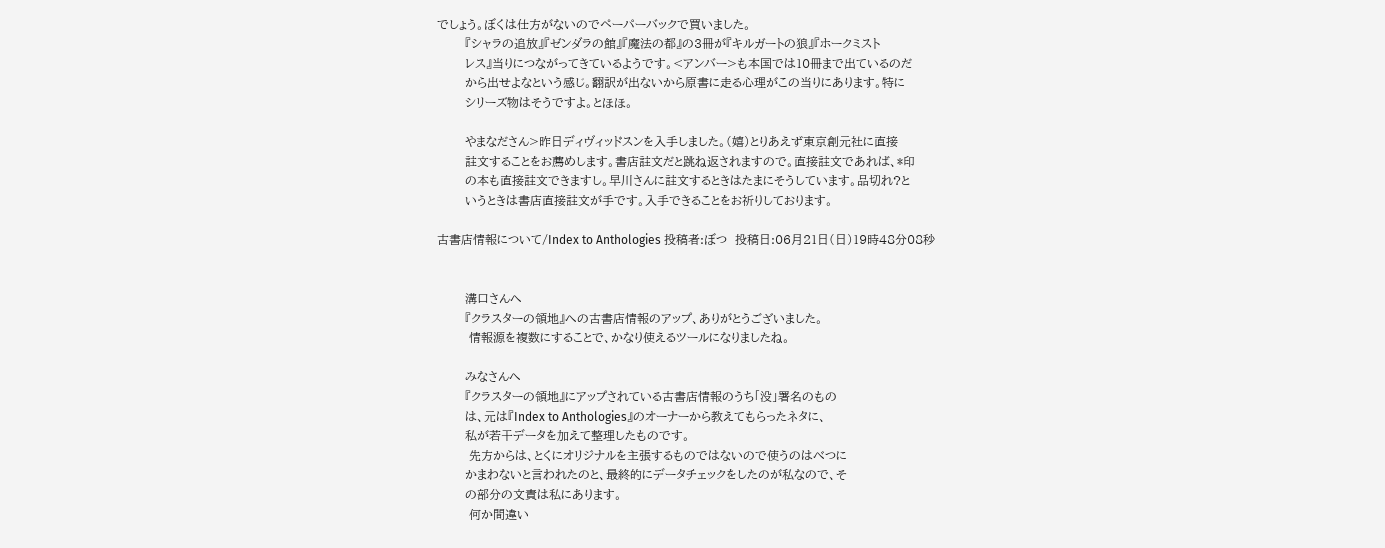でしょう。ぼくは仕方がないのでペーパーバックで買いました。
       『シャラの追放』『ゼンダラの館』『魔法の都』の3冊が『キルガートの狼』『ホークミスト
       レス』当りにつながってきているようです。<アンバー>も本国では10冊まで出ているのだ
       から出せよなという感じ。翻訳が出ないから原書に走る心理がこの当りにあります。特に
       シリーズ物はそうですよ。とほほ。

       やまなださん>昨日ディヴィッドスンを入手しました。(嬉)とりあえず東京創元社に直接
       註文することをお薦めします。書店註文だと跳ね返されますので。直接註文であれば、*印
       の本も直接註文できますし。早川さんに註文するときはたまにそうしています。品切れ?と
       いうときは書店直接註文が手です。入手できることをお祈りしております。

古書店情報について/Index to Anthologies 投稿者:ぼつ  投稿日:06月21日(日)19時48分08秒


       溝口さんへ
       『クラスターの領地』への古書店情報のアップ、ありがとうございました。
        情報源を複数にすることで、かなり使えるツールになりましたね。

       みなさんへ
       『クラスターの領地』にアップされている古書店情報のうち「没」署名のもの
       は、元は『Index to Anthologies』のオーナーから教えてもらったネタに、
       私が若干データを加えて整理したものです。
        先方からは、とくにオリジナルを主張するものではないので使うのはべつに
       かまわないと言われたのと、最終的にデータチェックをしたのが私なので、そ
       の部分の文責は私にあります。
        何か間違い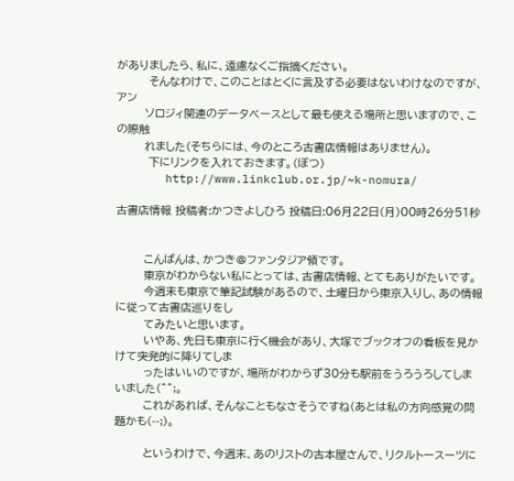がありましたら、私に、遠慮なくご指摘ください。
        そんなわけで、このことはとくに言及する必要はないわけなのですが、アン
       ソロジィ関連のデータベースとして最も使える場所と思いますので、この際触
       れました(そちらには、今のところ古書店情報はありません)。
        下にリンクを入れておきます。(ぼつ)
       http://www.linkclub.or.jp/~k-nomura/

古書店情報 投稿者:かつきよしひろ 投稿日:06月22日(月)00時26分51秒


       こんばんは、かつき@ファンタジア領です。
       東京がわからない私にとっては、古書店情報、とてもありがたいです。
       今週末も東京で筆記試験があるので、土曜日から東京入りし、あの情報に従って古書店巡りをし
       てみたいと思います。
       いやあ、先日も東京に行く機会があり、大塚でブックオフの看板を見かけて突発的に降りてしま
       ったはいいのですが、場所がわからず30分も駅前をうろうろしてしまいました(^^;。
       これがあれば、そんなこともなさそうですね(あとは私の方向感覚の問題かも(--;)。

       というわけで、今週末、あのリストの古本屋さんで、リクルトースーツに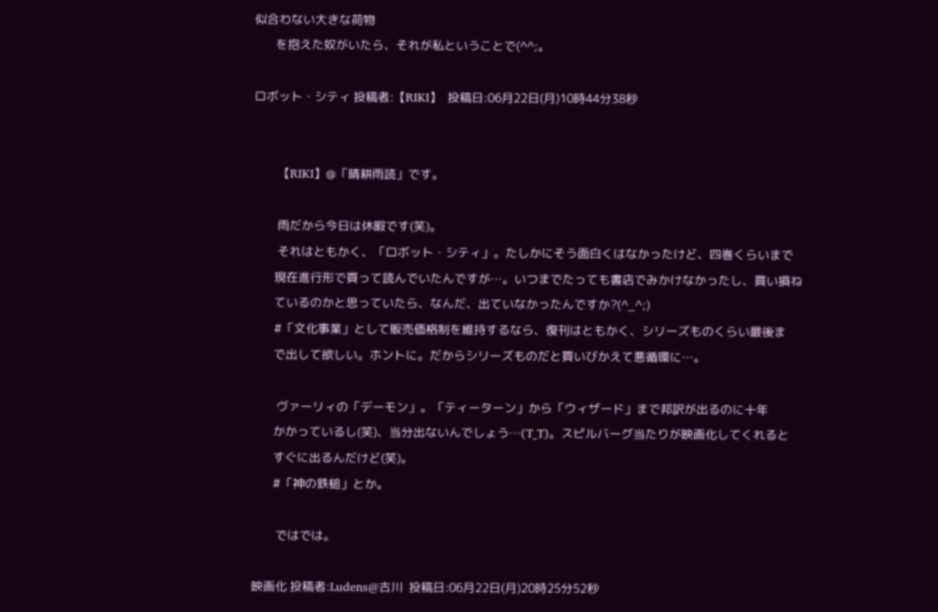似合わない大きな荷物
       を抱えた奴がいたら、それが私ということで(^^;。

ロボット・シティ 投稿者:【RIKI】  投稿日:06月22日(月)10時44分38秒


        【RIKI】@「晴耕雨読」です。

        雨だから今日は休暇です(笑)。
        それはともかく、「ロボット・シティ」。たしかにそう面白くはなかったけど、四巻くらいまで
       現在進行形で買って読んでいたんですが…。いつまでたっても書店でみかけなかったし、買い損ね
       ているのかと思っていたら、なんだ、出ていなかったんですか?(^_^;)
       #「文化事業」として販売価格制を維持するなら、復刊はともかく、シリーズものくらい最後ま
       で出して欲しい。ホントに。だからシリーズものだと買いびかえて悪循環に…。

        ヴァーリィの「デーモン」。「ティーターン」から「ウィザード」まで邦訳が出るのに十年
       かかっているし(笑)、当分出ないんでしょう…(T_T)。スピルバーグ当たりが映画化してくれると
       すぐに出るんだけど(笑)。
       #「神の鉄槌」とか。

        ではでは。

映画化 投稿者:Ludens@古川  投稿日:06月22日(月)20時25分52秒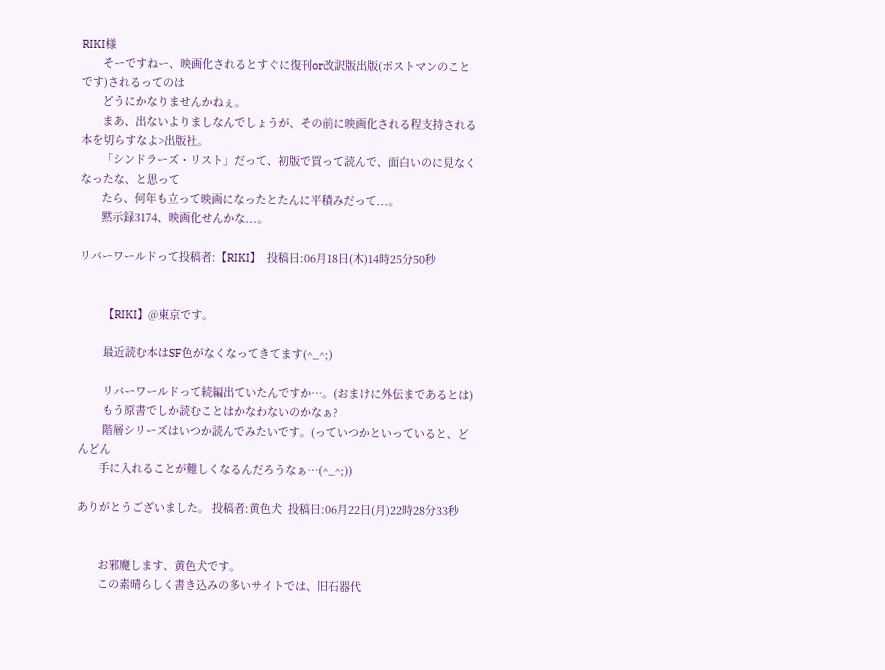RIKI様
       そーですねー、映画化されるとすぐに復刊or改訳版出版(ポストマンのことです)されるってのは
       どうにかなりませんかねぇ。
       まあ、出ないよりましなんでしょうが、その前に映画化される程支持される本を切らすなよ>出版社。
       「シンドラーズ・リスト」だって、初版で買って読んで、面白いのに見なくなったな、と思って
       たら、何年も立って映画になったとたんに平積みだって...。
       黙示録3174、映画化せんかな...。

リバーワールドって投稿者:【RIKI】  投稿日:06月18日(木)14時25分50秒


        【RIKI】@東京です。

        最近読む本はSF色がなくなってきてます(^_^;)

        リバーワールドって続編出ていたんですか…。(おまけに外伝まであるとは)
        もう原書でしか読むことはかなわないのかなぁ?
        階層シリーズはいつか読んでみたいです。(っていつかといっていると、どんどん
       手に入れることが難しくなるんだろうなぁ…(^_^;))

ありがとうございました。 投稿者:黄色犬  投稿日:06月22日(月)22時28分33秒


       お邪魔します、黄色犬です。
       この素晴らしく書き込みの多いサイトでは、旧石器代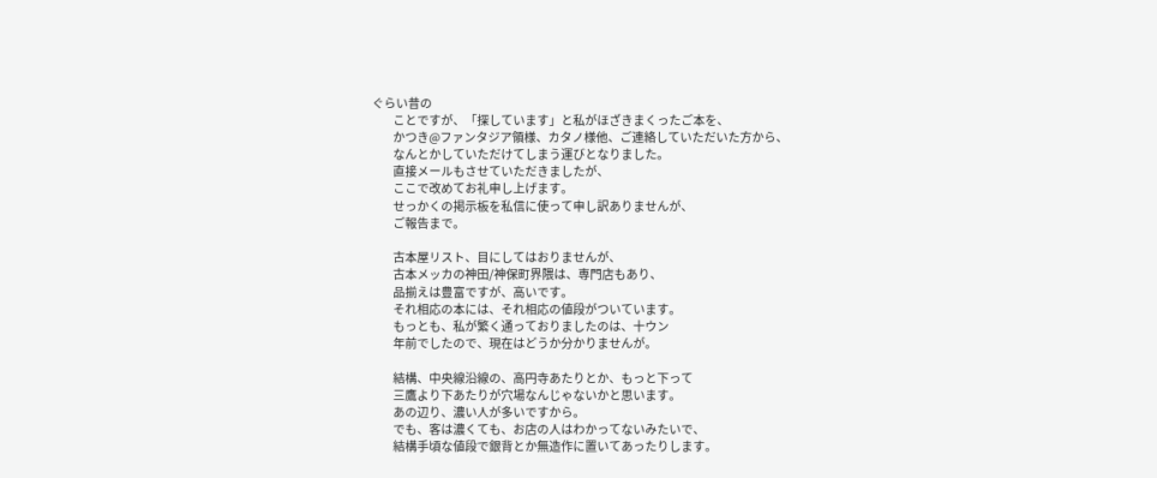ぐらい昔の
       ことですが、「探しています」と私がほざきまくったご本を、
       かつき@ファンタジア領様、カタノ様他、ご連絡していただいた方から、
       なんとかしていただけてしまう運びとなりました。
       直接メールもさせていただきましたが、
       ここで改めてお礼申し上げます。
       せっかくの掲示板を私信に使って申し訳ありませんが、
       ご報告まで。

       古本屋リスト、目にしてはおりませんが、
       古本メッカの神田/神保町界隈は、専門店もあり、
       品揃えは豊富ですが、高いです。
       それ相応の本には、それ相応の値段がついています。
       もっとも、私が繁く通っておりましたのは、十ウン
       年前でしたので、現在はどうか分かりませんが。

       結構、中央線沿線の、高円寺あたりとか、もっと下って
       三鷹より下あたりが穴場なんじゃないかと思います。
       あの辺り、濃い人が多いですから。
       でも、客は濃くても、お店の人はわかってないみたいで、
       結構手頃な値段で銀背とか無造作に置いてあったりします。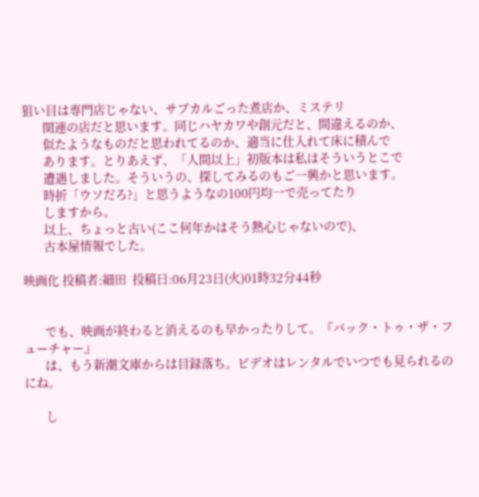狙い目は専門店じゃない、サブカルごった煮店か、ミステリ
       関連の店だと思います。同じハヤカワや創元だと、間違えるのか、
       似たようなものだと思われてるのか、適当に仕入れて床に積んで
       あります。とりあえず、「人間以上」初版本は私はそういうとこで
       遭遇しました。そういうの、探してみるのもご一興かと思います。
       時折「ウソだろ?」と思うようなの100円均一で売ってたり
       しますから。
       以上、ちょっと古い(ここ何年かはそう熱心じゃないので)、
       古本屋情報でした。

映画化 投稿者:細田  投稿日:06月23日(火)01時32分44秒


       でも、映画が終わると消えるのも早かったりして。『バック・トゥ・ザ・フューチャー』
       は、もう新潮文庫からは目録落ち。ビデオはレンタルでいつでも見られるのにね。

       し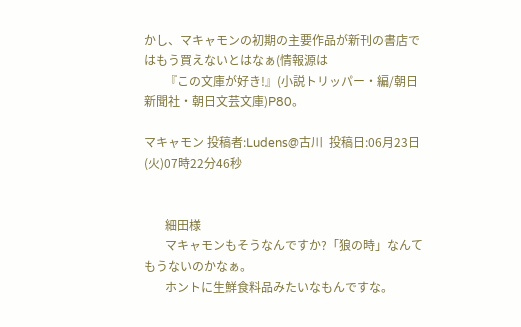かし、マキャモンの初期の主要作品が新刊の書店ではもう買えないとはなぁ(情報源は
       『この文庫が好き!』(小説トリッパー・編/朝日新聞社・朝日文芸文庫)P80。

マキャモン 投稿者:Ludens@古川  投稿日:06月23日(火)07時22分46秒


       細田様
       マキャモンもそうなんですか?「狼の時」なんてもうないのかなぁ。
       ホントに生鮮食料品みたいなもんですな。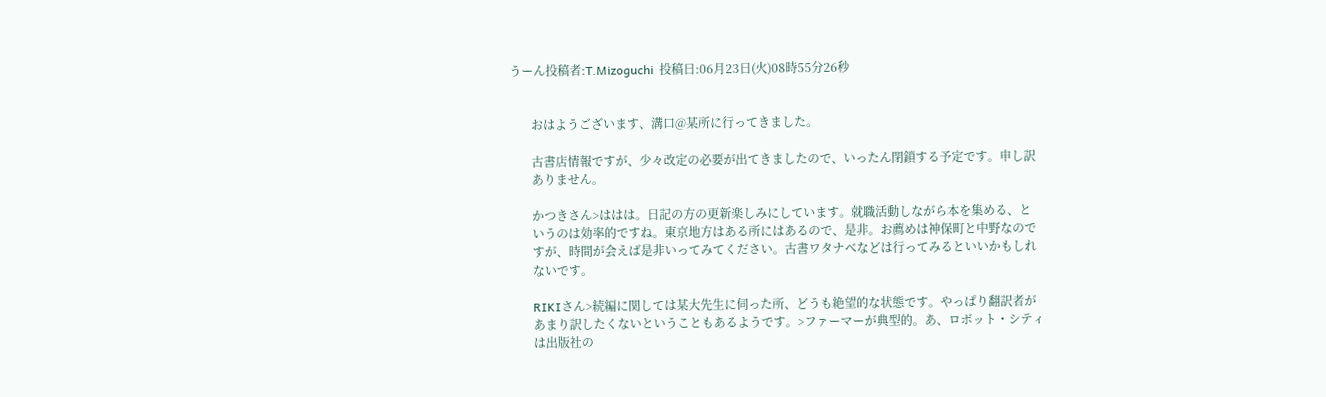うーん投稿者:T.Mizoguchi  投稿日:06月23日(火)08時55分26秒


       おはようございます、溝口@某所に行ってきました。

       古書店情報ですが、少々改定の必要が出てきましたので、いったん閉鎖する予定です。申し訳
       ありません。

       かつきさん>ははは。日記の方の更新楽しみにしています。就職活動しながら本を集める、と
       いうのは効率的ですね。東京地方はある所にはあるので、是非。お薦めは神保町と中野なので
       すが、時間が会えば是非いってみてください。古書ワタナベなどは行ってみるといいかもしれ
       ないです。

       RIKIさん>続編に関しては某大先生に伺った所、どうも絶望的な状態です。やっぱり翻訳者が
       あまり訳したくないということもあるようです。>ファーマーが典型的。あ、ロボット・シティ
       は出版社の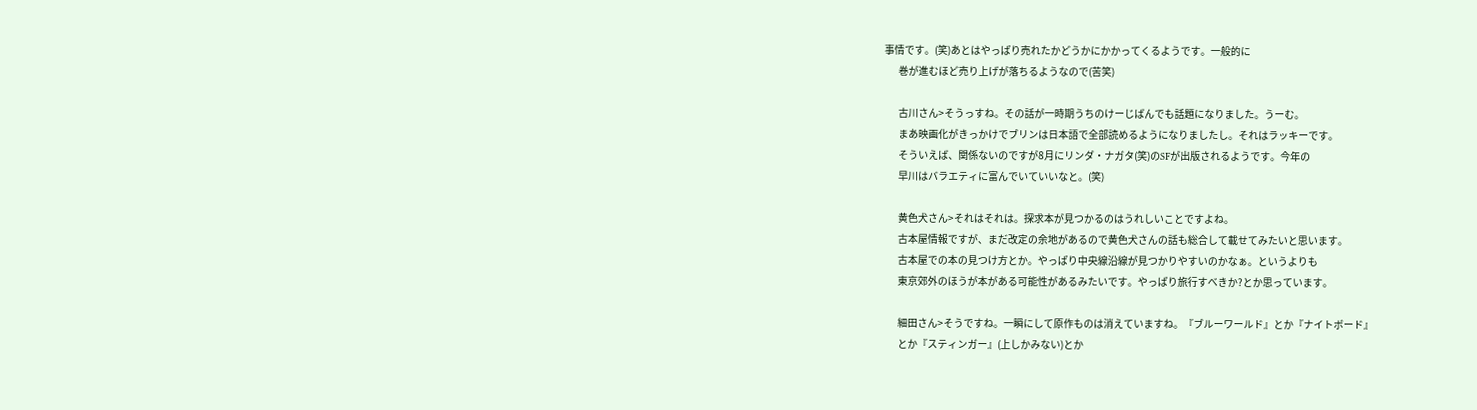事情です。(笑)あとはやっぱり売れたかどうかにかかってくるようです。一般的に
       巻が進むほど売り上げが落ちるようなので(苦笑)

       古川さん>そうっすね。その話が一時期うちのけーじばんでも話題になりました。うーむ。
       まあ映画化がきっかけでブリンは日本語で全部読めるようになりましたし。それはラッキーです。
       そういえば、関係ないのですが8月にリンダ・ナガタ(笑)のSFが出版されるようです。今年の
       早川はバラエティに富んでいていいなと。(笑)

       黄色犬さん>それはそれは。探求本が見つかるのはうれしいことですよね。
       古本屋情報ですが、まだ改定の余地があるので黄色犬さんの話も総合して載せてみたいと思います。
       古本屋での本の見つけ方とか。やっぱり中央線沿線が見つかりやすいのかなぁ。というよりも
       東京郊外のほうが本がある可能性があるみたいです。やっぱり旅行すべきか?とか思っています。

       細田さん>そうですね。一瞬にして原作ものは消えていますね。『ブルーワールド』とか『ナイトボード』
       とか『スティンガー』(上しかみない)とか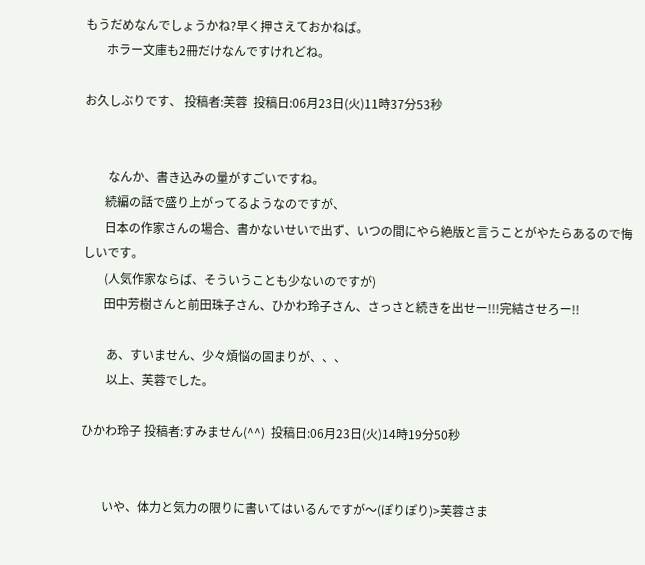もうだめなんでしょうかね?早く押さえておかねば。
       ホラー文庫も2冊だけなんですけれどね。

お久しぶりです、 投稿者:芙蓉  投稿日:06月23日(火)11時37分53秒


        なんか、書き込みの量がすごいですね。
       続編の話で盛り上がってるようなのですが、
       日本の作家さんの場合、書かないせいで出ず、いつの間にやら絶版と言うことがやたらあるので悔しいです。
       (人気作家ならば、そういうことも少ないのですが)
       田中芳樹さんと前田珠子さん、ひかわ玲子さん、さっさと続きを出せー!!!完結させろー!!

        あ、すいません、少々煩悩の固まりが、、、
        以上、芙蓉でした。

ひかわ玲子 投稿者:すみません(^^)  投稿日:06月23日(火)14時19分50秒


       いや、体力と気力の限りに書いてはいるんですが〜(ぽりぽり)>芙蓉さま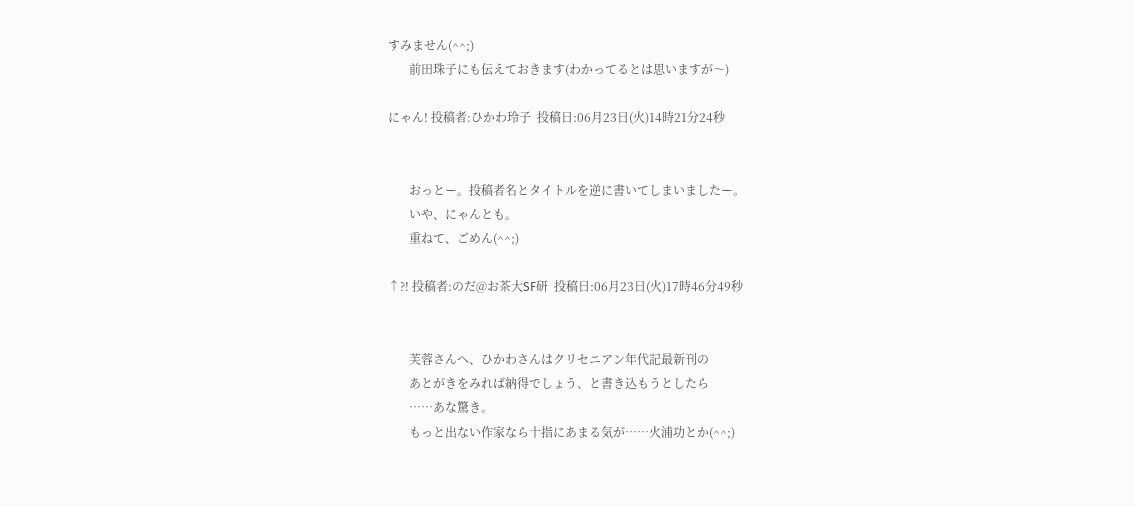すみません(^^;)
       前田珠子にも伝えておきます(わかってるとは思いますが〜)

にゃん! 投稿者:ひかわ玲子  投稿日:06月23日(火)14時21分24秒


       おっとー。投稿者名とタイトルを逆に書いてしまいましたー。
       いや、にゃんとも。
       重ねて、ごめん(^^;)

↑?! 投稿者:のだ@お茶大SF研  投稿日:06月23日(火)17時46分49秒


       芙蓉さんへ、ひかわさんはクリセニアン年代記最新刊の
       あとがきをみれば納得でしょう、と書き込もうとしたら
       ……あな驚き。
       もっと出ない作家なら十指にあまる気が……火浦功とか(^^;)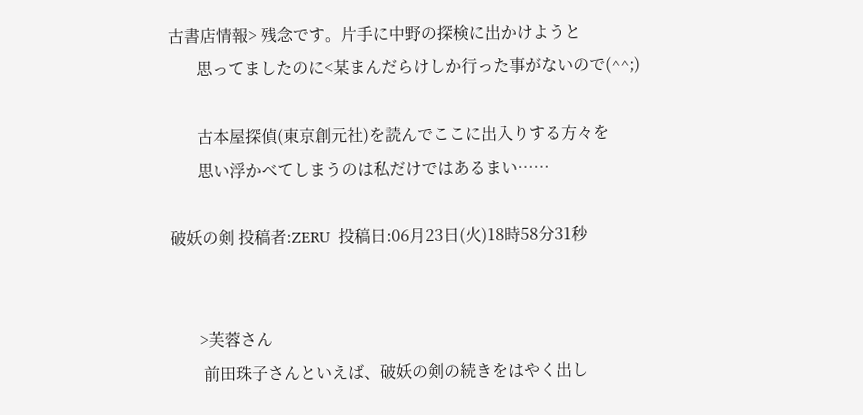古書店情報> 残念です。片手に中野の探検に出かけようと
       思ってましたのに<某まんだらけしか行った事がないので(^^;)

       古本屋探偵(東京創元社)を読んでここに出入りする方々を
       思い浮かべてしまうのは私だけではあるまい……

破妖の剣 投稿者:ZERU  投稿日:06月23日(火)18時58分31秒


       >芙蓉さん
        前田珠子さんといえば、破妖の剣の続きをはやく出し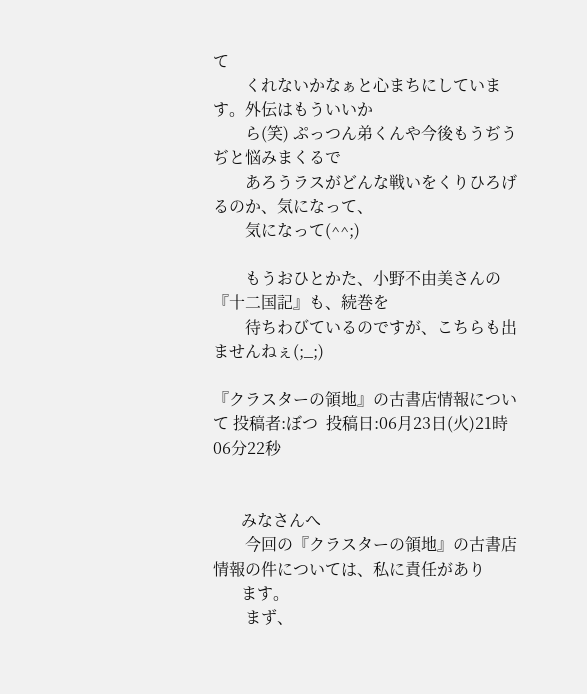て
        くれないかなぁと心まちにしています。外伝はもういいか
        ら(笑) ぷっつん弟くんや今後もうぢうぢと悩みまくるで
        あろうラスがどんな戦いをくりひろげるのか、気になって、
        気になって(^^;)

        もうおひとかた、小野不由美さんの『十二国記』も、続巻を
        待ちわびているのですが、こちらも出ませんねぇ(;_;)

『クラスターの領地』の古書店情報について 投稿者:ぼつ  投稿日:06月23日(火)21時06分22秒


       みなさんへ
        今回の『クラスターの領地』の古書店情報の件については、私に責任があり
       ます。
        まず、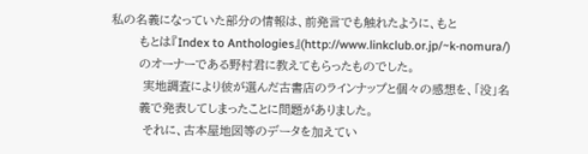私の名義になっていた部分の情報は、前発言でも触れたように、もと
       もとは『Index to Anthologies』(http://www.linkclub.or.jp/~k-nomura/)
       のオーナーである野村君に教えてもらったものでした。
        実地調査により彼が選んだ古書店のラインナップと個々の感想を、「没」名
       義で発表してしまったことに問題がありました。
        それに、古本屋地図等のデータを加えてい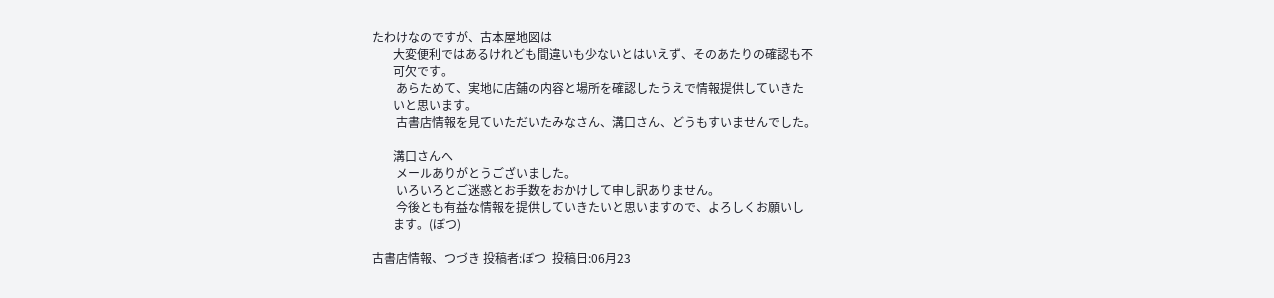たわけなのですが、古本屋地図は
       大変便利ではあるけれども間違いも少ないとはいえず、そのあたりの確認も不
       可欠です。
        あらためて、実地に店鋪の内容と場所を確認したうえで情報提供していきた
       いと思います。
        古書店情報を見ていただいたみなさん、溝口さん、どうもすいませんでした。

       溝口さんへ
        メールありがとうございました。
        いろいろとご迷惑とお手数をおかけして申し訳ありません。
        今後とも有益な情報を提供していきたいと思いますので、よろしくお願いし
       ます。(ぼつ)

古書店情報、つづき 投稿者:ぼつ  投稿日:06月23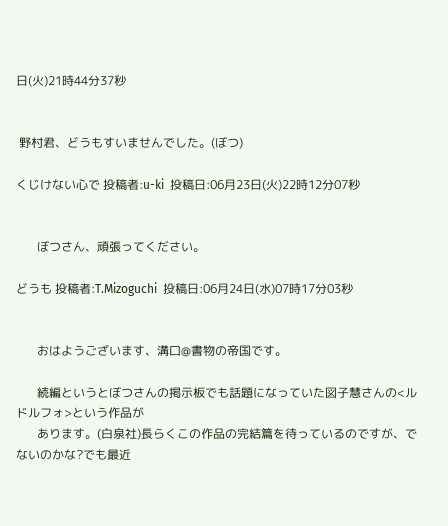日(火)21時44分37秒


 野村君、どうもすいませんでした。(ぼつ)

くじけない心で 投稿者:u-ki  投稿日:06月23日(火)22時12分07秒


       ぼつさん、頑張ってください。

どうも 投稿者:T.Mizoguchi  投稿日:06月24日(水)07時17分03秒


       おはようございます、溝口@書物の帝国です。

       続編というとぼつさんの掲示板でも話題になっていた図子慧さんの<ルドルフォ>という作品が
       あります。(白泉社)長らくこの作品の完結篇を待っているのですが、でないのかな?でも最近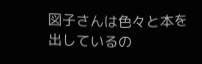図子さんは色々と本を出しているの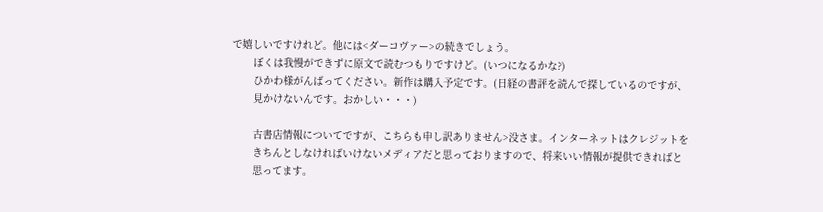で嬉しいですけれど。他には<ダーコヴァー>の続きでしょう。
       ぼくは我慢ができずに原文で読むつもりですけど。(いつになるかな?)
       ひかわ様がんばってください。新作は購入予定です。(日経の書評を読んで探しているのですが、
       見かけないんです。おかしい・・・)

       古書店情報についてですが、こちらも申し訳ありません>没さま。インターネットはクレジットを
       きちんとしなければいけないメディアだと思っておりますので、将来いい情報が提供できればと
       思ってます。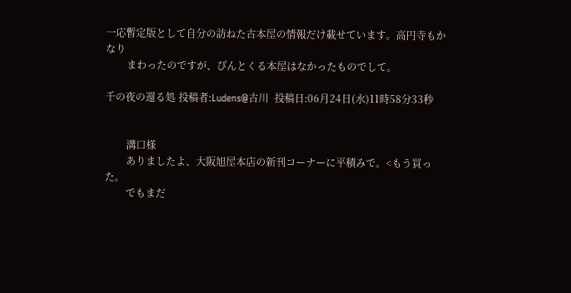一応暫定版として自分の訪ねた古本屋の情報だけ載せています。高円寺もかなり
       まわったのですが、ぴんとくる本屋はなかったものでして。

千の夜の還る処 投稿者:Ludens@古川  投稿日:06月24日(水)11時58分33秒


       溝口様
       ありましたよ、大阪旭屋本店の新刊コーナーに平積みで。<もう買った。
       でもまだ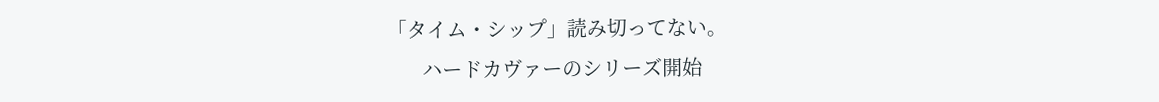「タイム・シップ」読み切ってない。
       ハードカヴァーのシリーズ開始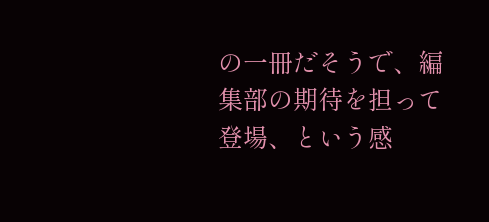の一冊だそうで、編集部の期待を担って登場、という感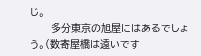じ。
       多分東京の旭屋にはあるでしょう。(数寄屋橋は遠いです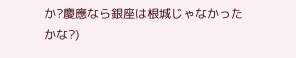か?慶應なら銀座は根城じゃなかったかな?)